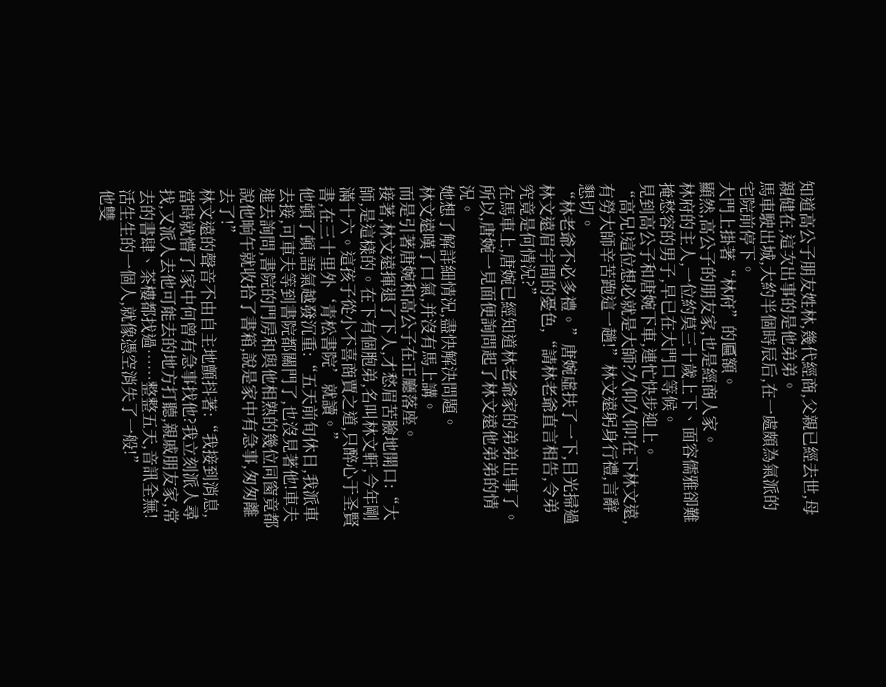知道高公子朋友姓林,幾代經商,父親已經去世,母親健在,這次出事的是他弟弟。
馬車駛出城,大約半個時辰后,在一處頗為氣派的宅院前停下。
大門上掛著“林府”的匾額。
顯然,高公子的朋友家,也是經商人家。
林府的主人,一位約莫三十歲上下、面容儒雅卻難掩愁容的男子,早已在大門口等候。
見到高公子和唐婉下車,連忙快步迎上。
“高兄!這位想必就是大師?久仰久仰!在下林文遠,有勞大師辛苦跑這一趟!”林文遠躬身行禮,言辭懇切。
“林老爺不必多禮。”唐婉虛扶了一下,目光掃過林文遠眉宇間的憂色,“請林老爺直言相告,令弟究竟是何情況?”
在馬車上,唐婉已經知道林老爺家的弟弟出事了。
所以,唐婉一見面便詢問起了林文遠他弟弟的情況。
她想了解詳細情況,盡快解決問題。
林文遠嘆了口氣,并沒有馬上講。
而是引著唐婉和高公子在正廳落座。
接著,林文遠揮退了下人,才愁眉苦臉地開口:“大師,是這樣的。在下有個胞弟,名叫林文軒,今年剛滿十六。這孩子從小不喜商賈之道,只醉心于圣賢書,在三十里外‘青松書院’就讀。”
他頓了頓,語氣越發沉重:“五天前旬休日,我派車去接,可車夫等到書院都關門了,也沒見著他!車夫進去詢問,書院的門房和與他相熟的幾位同窗竟都說他晌午就收拾了書箱,說是家中有急事,匆匆離去了!”
林文遠的聲音不由自主地顫抖著:“我接到消息,當時就懵了!家中何曾有急事找他?我立刻派人尋找,又派人去他可能去的地方打聽,親戚朋友家,常去的書肆、茶樓都找過……整整五天,音訊全無!活生生的一個人,就像憑空消失了一般!”
他雙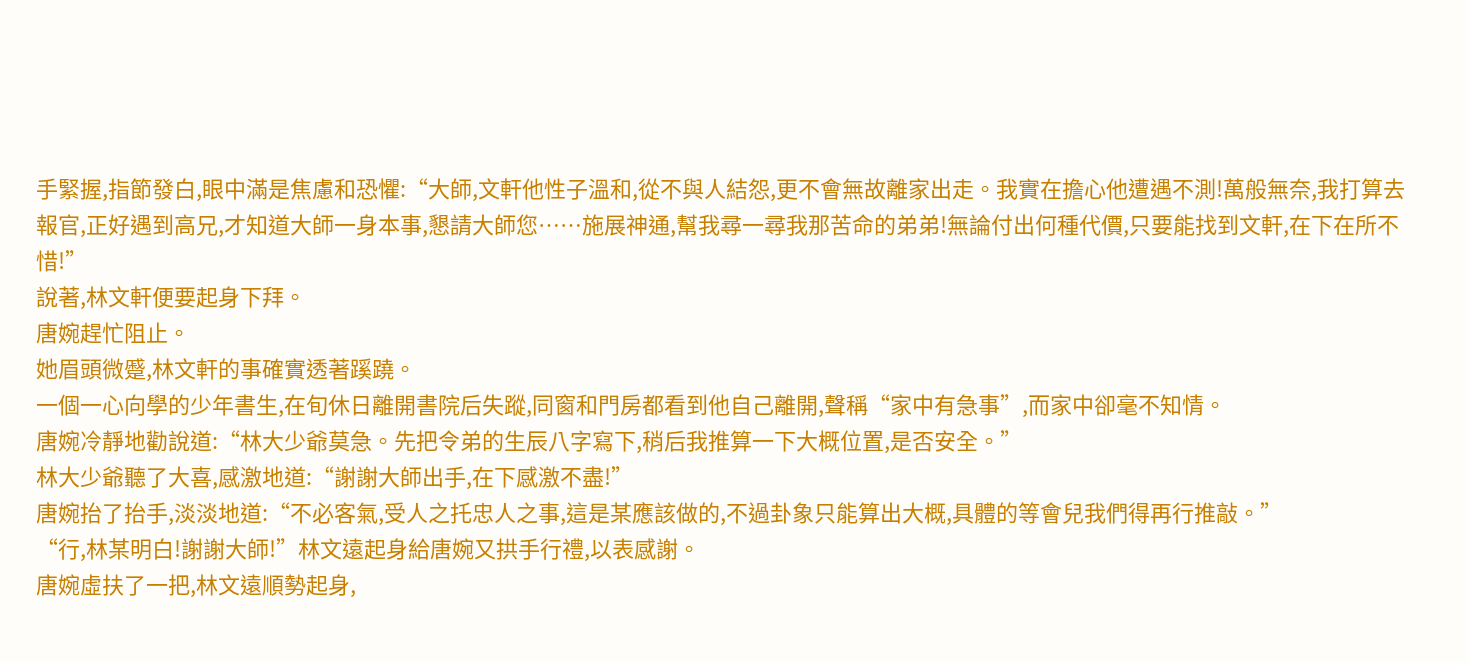手緊握,指節發白,眼中滿是焦慮和恐懼:“大師,文軒他性子溫和,從不與人結怨,更不會無故離家出走。我實在擔心他遭遇不測!萬般無奈,我打算去報官,正好遇到高兄,才知道大師一身本事,懇請大師您……施展神通,幫我尋一尋我那苦命的弟弟!無論付出何種代價,只要能找到文軒,在下在所不惜!”
說著,林文軒便要起身下拜。
唐婉趕忙阻止。
她眉頭微蹙,林文軒的事確實透著蹊蹺。
一個一心向學的少年書生,在旬休日離開書院后失蹤,同窗和門房都看到他自己離開,聲稱“家中有急事”,而家中卻毫不知情。
唐婉冷靜地勸說道:“林大少爺莫急。先把令弟的生辰八字寫下,稍后我推算一下大概位置,是否安全。”
林大少爺聽了大喜,感激地道:“謝謝大師出手,在下感激不盡!”
唐婉抬了抬手,淡淡地道:“不必客氣,受人之托忠人之事,這是某應該做的,不過卦象只能算出大概,具體的等會兒我們得再行推敲。”
“行,林某明白!謝謝大師!”林文遠起身給唐婉又拱手行禮,以表感謝。
唐婉虛扶了一把,林文遠順勢起身,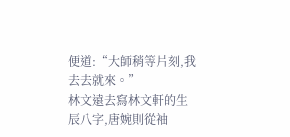便道:“大師稍等片刻,我去去就來。”
林文遠去寫林文軒的生辰八字,唐婉則從袖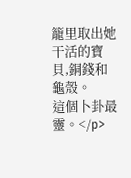籠里取出她干活的寶貝,銅錢和龜殼。
這個卜卦最靈。</p>